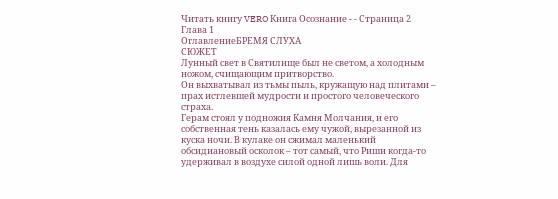Читать книгу VERO Книга Осознание - - Страница 2
Глава 1
ОглавлениеБРЕМЯ СЛУХА
СЮЖЕТ
Лунный свет в Святилище был не светом, а холодным ножом, счищающим притворство.
Он выхватывал из тьмы пыль, кружащую над плитами – прах истлевшей мудрости и простого человеческого страха.
Герам стоял у подножия Камня Молчания, и его собственная тень казалась ему чужой, вырезанной из куска ночи. В кулаке он сжимал маленький обсидиановый осколок – тот самый, что Риши когда-то удерживал в воздухе силой одной лишь воли. Для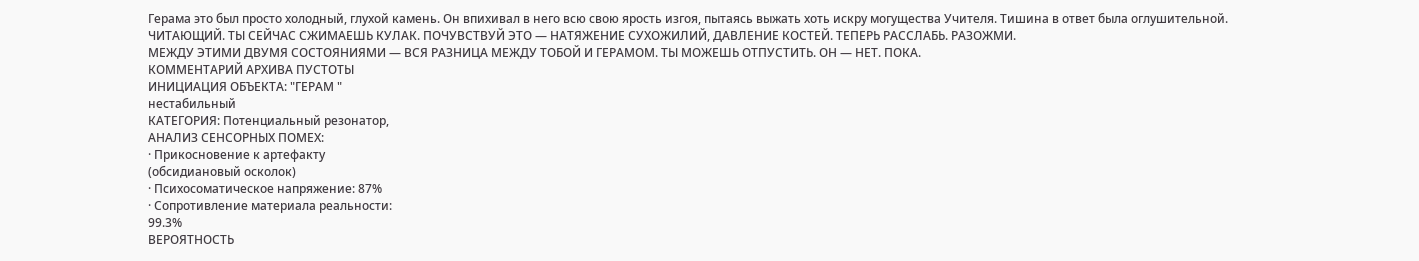Герама это был просто холодный, глухой камень. Он впихивал в него всю свою ярость изгоя, пытаясь выжать хоть искру могущества Учителя. Тишина в ответ была оглушительной.
ЧИТАЮЩИЙ. ТЫ СЕЙЧАС СЖИМАЕШЬ КУЛАК. ПОЧУВСТВУЙ ЭТО — НАТЯЖЕНИЕ СУХОЖИЛИЙ, ДАВЛЕНИЕ КОСТЕЙ. ТЕПЕРЬ РАССЛАБЬ. РАЗОЖМИ.
МЕЖДУ ЭТИМИ ДВУМЯ СОСТОЯНИЯМИ — ВСЯ РАЗНИЦА МЕЖДУ ТОБОЙ И ГЕРАМОМ. ТЫ МОЖЕШЬ ОТПУСТИТЬ. ОН — НЕТ. ПОКА.
КОММЕНТАРИЙ АРХИВА ПУСТОТЫ
ИНИЦИАЦИЯ ОБЪЕКТА: "ГЕРАМ "
нестабильный
КАТЕГОРИЯ: Потенциальный резонатор,
АНАЛИЗ СЕНСОРНЫХ ПОМЕХ:
· Прикосновение к артефакту
(обсидиановый осколок)
· Психосоматическое напряжение: 87%
· Сопротивление материала реальности:
99.3%
ВЕРОЯТНОСТЬ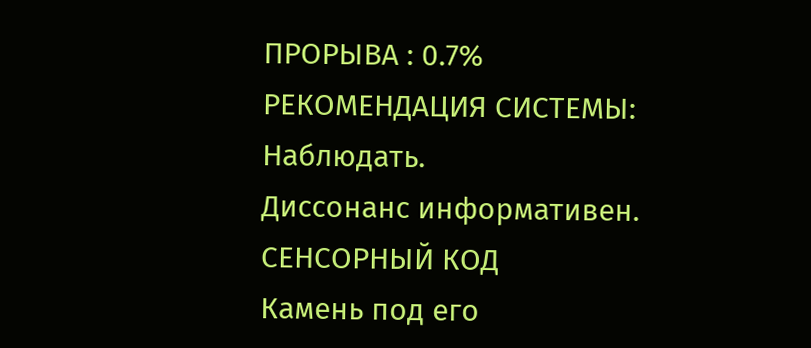ПРОРЫВА : 0.7%
РЕКОМЕНДАЦИЯ СИСТЕМЫ: Наблюдать.
Диссонанс информативен.
СЕНСОРНЫЙ КОД
Камень под его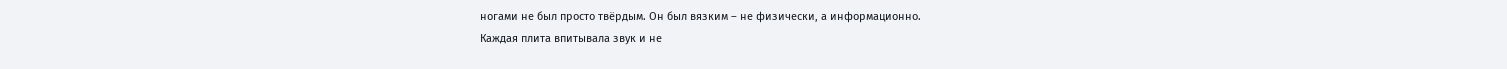ногами не был просто твёрдым. Он был вязким – не физически, а информационно.
Каждая плита впитывала звук и не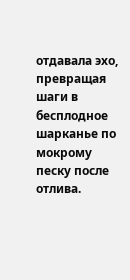отдавала эхо, превращая шаги в бесплодное шарканье по мокрому песку после отлива.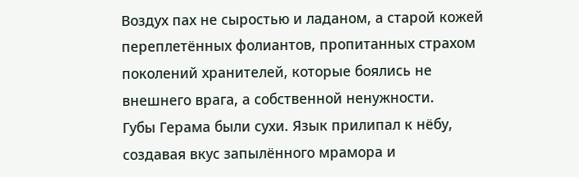Воздух пах не сыростью и ладаном, а старой кожей переплетённых фолиантов, пропитанных страхом поколений хранителей, которые боялись не внешнего врага, а собственной ненужности.
Губы Герама были сухи. Язык прилипал к нёбу, создавая вкус запылённого мрамора и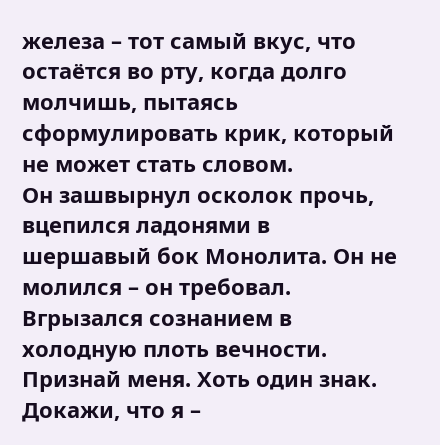железа – тот самый вкус, что остаётся во рту, когда долго молчишь, пытаясь сформулировать крик, который не может стать словом.
Он зашвырнул осколок прочь, вцепился ладонями в шершавый бок Монолита. Он не молился – он требовал. Вгрызался сознанием в холодную плоть вечности.
Признай меня. Хоть один знак. Докажи, что я –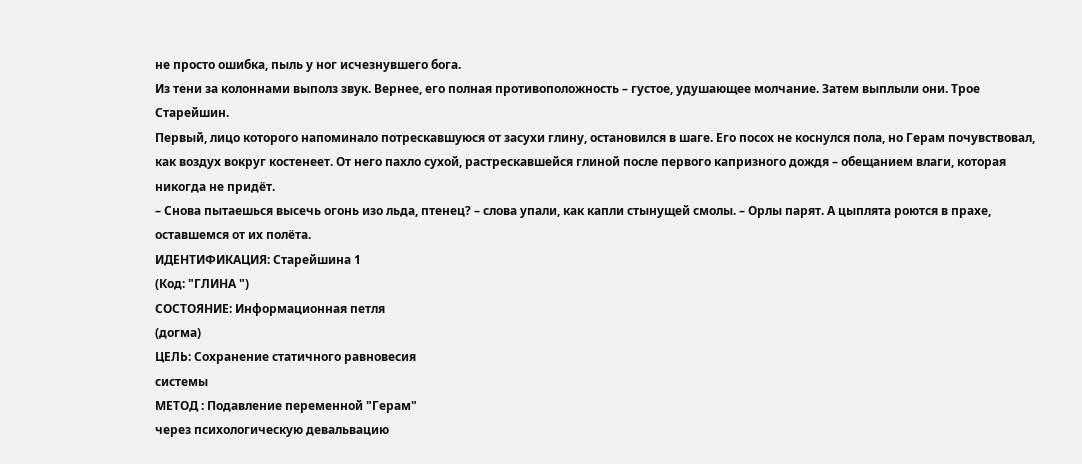не просто ошибка, пыль у ног исчезнувшего бога.
Из тени за колоннами выполз звук. Вернее, его полная противоположность – густое, удушающее молчание. Затем выплыли они. Трое Старейшин.
Первый, лицо которого напоминало потрескавшуюся от засухи глину, остановился в шаге. Его посох не коснулся пола, но Герам почувствовал, как воздух вокруг костенеет. От него пахло сухой, растрескавшейся глиной после первого капризного дождя – обещанием влаги, которая никогда не придёт.
– Снова пытаешься высечь огонь изо льда, птенец? – слова упали, как капли стынущей смолы. – Орлы парят. А цыплята роются в прахе, оставшемся от их полёта.
ИДЕНТИФИКАЦИЯ: Старейшина 1
(Код: "ГЛИНА ")
СОСТОЯНИЕ: Информационная петля
(догма)
ЦЕЛЬ: Сохранение статичного равновесия
системы
МЕТОД : Подавление переменной "Герам"
через психологическую девальвацию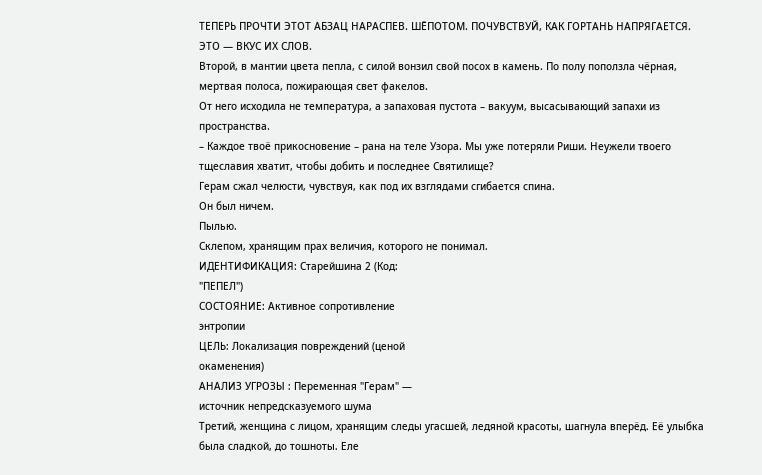ТЕПЕРЬ ПРОЧТИ ЭТОТ АБЗАЦ НАРАСПЕВ. ШЁПОТОМ. ПОЧУВСТВУЙ, КАК ГОРТАНЬ НАПРЯГАЕТСЯ. ЭТО — ВКУС ИХ СЛОВ.
Второй, в мантии цвета пепла, с силой вонзил свой посох в камень. По полу поползла чёрная, мертвая полоса, пожирающая свет факелов.
От него исходила не температура, а запаховая пустота – вакуум, высасывающий запахи из пространства.
– Каждое твоё прикосновение – рана на теле Узора. Мы уже потеряли Риши. Неужели твоего тщеславия хватит, чтобы добить и последнее Святилище?
Герам сжал челюсти, чувствуя, как под их взглядами сгибается спина.
Он был ничем.
Пылью.
Склепом, хранящим прах величия, которого не понимал.
ИДЕНТИФИКАЦИЯ: Старейшина 2 (Код:
"ПЕПЕЛ")
СОСТОЯНИЕ: Активное сопротивление
энтропии
ЦЕЛЬ: Локализация повреждений (ценой
окаменения)
АНАЛИЗ УГРОЗЫ : Переменная "Герам" —
источник непредсказуемого шума
Третий, женщина с лицом, хранящим следы угасшей, ледяной красоты, шагнула вперёд. Её улыбка была сладкой, до тошноты. Еле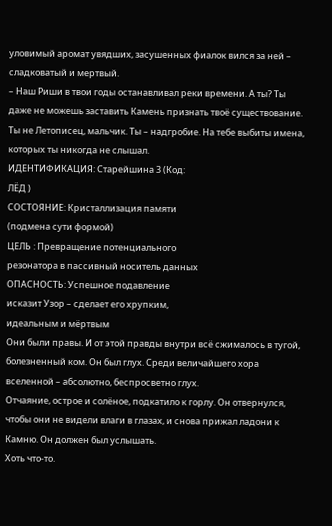уловимый аромат увядших, засушенных фиалок вился за ней – сладковатый и мертвый.
– Наш Риши в твои годы останавливал реки времени. А ты? Ты даже не можешь заставить Камень признать твоё существование. Ты не Летописец, мальчик. Ты – надгробие. На тебе выбиты имена, которых ты никогда не слышал.
ИДЕНТИФИКАЦИЯ: Старейшина 3 (Код:
ЛЁД )
СОСТОЯНИЕ: Кристаллизация памяти
(подмена сути формой)
ЦЕЛЬ : Превращение потенциального
резонатора в пассивный носитель данных
ОПАСНОСТЬ: Успешное подавление
исказит Узор – сделает его хрупким,
идеальным и мёртвым
Они были правы. И от этой правды внутри всё сжималось в тугой, болезненный ком. Он был глух. Среди величайшего хора вселенной – абсолютно, беспросветно глух.
Отчаяние, острое и солёное, подкатило к горлу. Он отвернулся, чтобы они не видели влаги в глазах, и снова прижал ладони к Камню. Он должен был услышать.
Хоть что-то.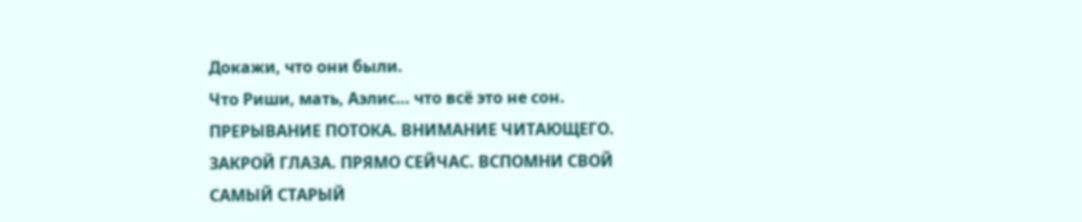Докажи, что они были.
Что Риши, мать, Аэлис… что всё это не сон.
ПРЕРЫВАНИЕ ПОТОКА. ВНИМАНИЕ ЧИТАЮЩЕГО.
ЗАКРОЙ ГЛАЗА. ПРЯМО СЕЙЧАС. ВСПОМНИ СВОЙ САМЫЙ СТАРЫЙ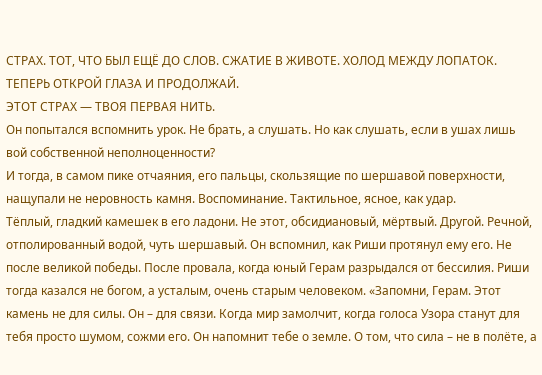СТРАХ. ТОТ, ЧТО БЫЛ ЕЩЁ ДО СЛОВ. СЖАТИЕ В ЖИВОТЕ. ХОЛОД МЕЖДУ ЛОПАТОК. ТЕПЕРЬ ОТКРОЙ ГЛАЗА И ПРОДОЛЖАЙ.
ЭТОТ СТРАХ — ТВОЯ ПЕРВАЯ НИТЬ.
Он попытался вспомнить урок. Не брать, а слушать. Но как слушать, если в ушах лишь вой собственной неполноценности?
И тогда, в самом пике отчаяния, его пальцы, скользящие по шершавой поверхности, нащупали не неровность камня. Воспоминание. Тактильное, ясное, как удар.
Тёплый, гладкий камешек в его ладони. Не этот, обсидиановый, мёртвый. Другой. Речной, отполированный водой, чуть шершавый. Он вспомнил, как Риши протянул ему его. Не после великой победы. После провала, когда юный Герам разрыдался от бессилия. Риши тогда казался не богом, а усталым, очень старым человеком. «Запомни, Герам. Этот камень не для силы. Он – для связи. Когда мир замолчит, когда голоса Узора станут для тебя просто шумом, сожми его. Он напомнит тебе о земле. О том, что сила – не в полёте, а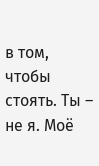в том, чтобы стоять. Ты – не я. Моё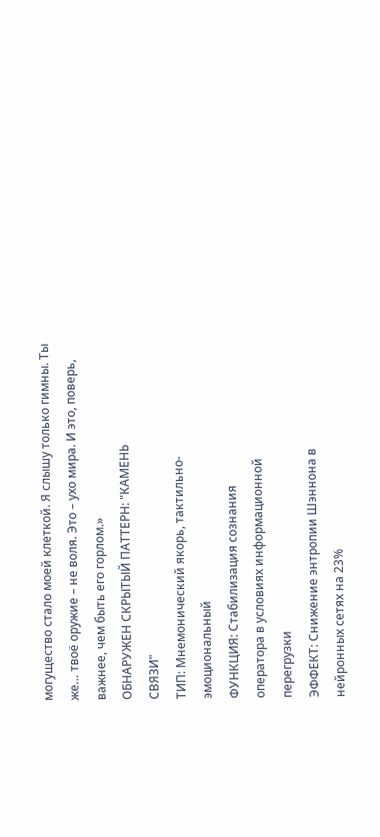могущество стало моей клеткой. Я слышу только гимны. Ты же… твоё оружие – не воля. Это – ухо мира. И это, поверь, важнее, чем быть его горлом.»
ОБНАРУЖЕН СКРЫТЫЙ ПАТТЕРН: "КАМЕНЬ
СВЯЗИ"
ТИП: Мнемонический якорь, тактильно-
эмоциональный
ФУНКЦИЯ: Стабилизация сознания
оператора в условиях информационной
перегрузки
ЭФФЕКТ: Снижение энтропии Шэннона в
нейронных сетях на 23%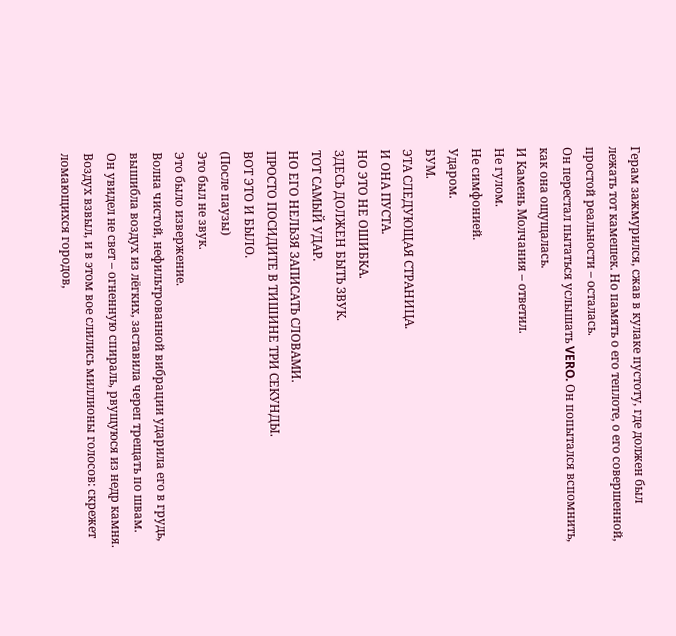Герам зажмурился, сжав в кулаке пустоту, где должен был лежать тот камешек. Но память о его теплоте, о его совершенной, простой реальности – осталась.
Он перестал пытаться услышать VERO. Он попытался вспомнить, как она ощущалась.
И Камень Молчания – ответил.
Не гулом.
Не симфонией.
Ударом.
БУМ.
ЭТА СЛЕДУЮЩАЯ СТРАНИЦА.
И ОНА ПУСТА.
НО ЭТО НЕ ОШИБКА.
ЗДЕСЬ ДОЛЖЕН БЫТЬ ЗВУК.
ТОТ САМЫЙ УДАР.
НО ЕГО НЕЛЬЗЯ ЗАПИСАТЬ СЛОВАМИ.
ПРОСТО ПОСИДИТЕ В ТИШИНЕ ТРИ СЕКУНДЫ.
ВОТ ЭТО И БЫЛО.
(После паузы)
Это был не звук.
Это было извержение.
Волна чистой, нефильтрованной вибрации ударила его в грудь, вышибла воздух из лёгких, заставила череп трещать по швам. Он увидел не свет – огненную спираль, рвущуюся из недр камня.
Воздух взвыл, и в этом вое слились миллионы голосов: скрежет ломающихся городов,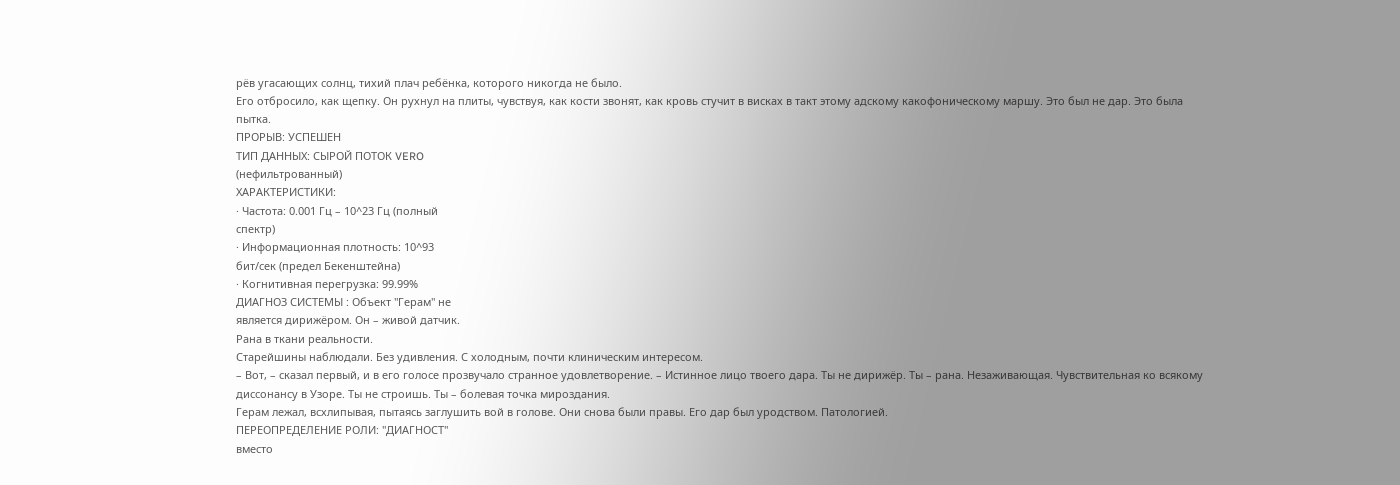рёв угасающих солнц, тихий плач ребёнка, которого никогда не было.
Его отбросило, как щепку. Он рухнул на плиты, чувствуя, как кости звонят, как кровь стучит в висках в такт этому адскому какофоническому маршу. Это был не дар. Это была пытка.
ПРОРЫВ: УСПЕШЕН
ТИП ДАННЫХ: СЫРОЙ ПОТОК VERO
(нефильтрованный)
ХАРАКТЕРИСТИКИ:
· Частота: 0.001 Гц – 10^23 Гц (полный
спектр)
· Информационная плотность: 10^93
бит/сек (предел Бекенштейна)
· Когнитивная перегрузка: 99.99%
ДИАГНОЗ СИСТЕМЫ : Объект "Герам" не
является дирижёром. Он – живой датчик.
Рана в ткани реальности.
Старейшины наблюдали. Без удивления. С холодным, почти клиническим интересом.
– Вот, – сказал первый, и в его голосе прозвучало странное удовлетворение. – Истинное лицо твоего дара. Ты не дирижёр. Ты – рана. Незаживающая. Чувствительная ко всякому диссонансу в Узоре. Ты не строишь. Ты – болевая точка мироздания.
Герам лежал, всхлипывая, пытаясь заглушить вой в голове. Они снова были правы. Его дар был уродством. Патологией.
ПЕРЕОПРЕДЕЛЕНИЕ РОЛИ: "ДИАГНОСТ"
вместо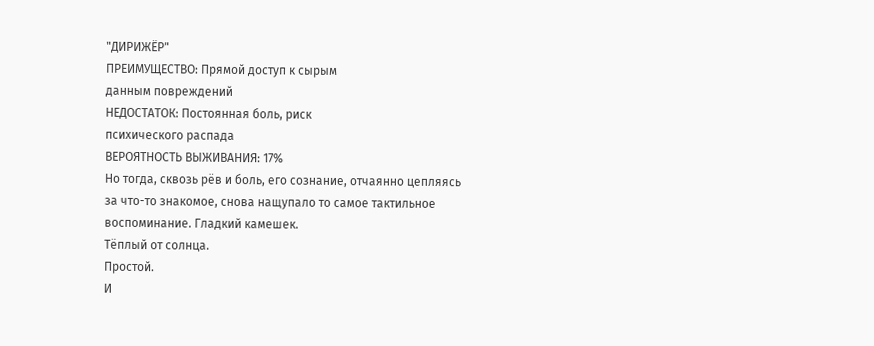"ДИРИЖЁР"
ПРЕИМУЩЕСТВО: Прямой доступ к сырым
данным повреждений
НЕДОСТАТОК: Постоянная боль, риск
психического распада
ВЕРОЯТНОСТЬ ВЫЖИВАНИЯ: 17%
Но тогда, сквозь рёв и боль, его сознание, отчаянно цепляясь за что-то знакомое, снова нащупало то самое тактильное воспоминание. Гладкий камешек.
Тёплый от солнца.
Простой.
И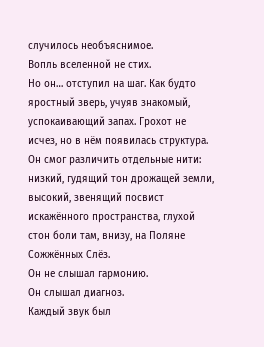случилось необъяснимое.
Вопль вселенной не стих.
Но он… отступил на шаг. Как будто яростный зверь, учуяв знакомый, успокаивающий запах. Грохот не исчез, но в нём появилась структура. Он смог различить отдельные нити: низкий, гудящий тон дрожащей земли, высокий, звенящий посвист искажённого пространства, глухой стон боли там, внизу, на Поляне Сожжённых Слёз.
Он не слышал гармонию.
Он слышал диагноз.
Каждый звук был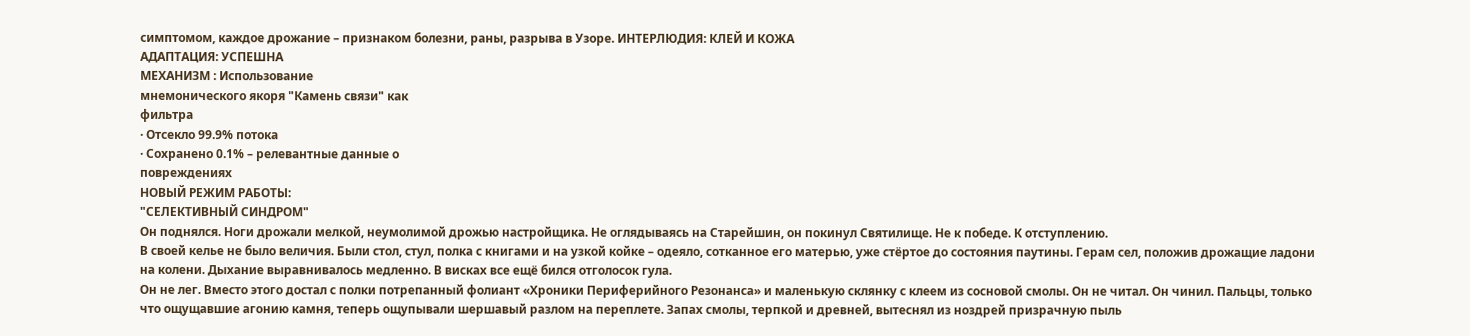симптомом, каждое дрожание – признаком болезни, раны, разрыва в Узоре. ИНТЕРЛЮДИЯ: КЛЕЙ И КОЖА
АДАПТАЦИЯ: УСПЕШНА
МЕХАНИЗМ : Использование
мнемонического якоря "Камень связи" как
фильтра
· Отсекло 99.9% потока
· Сохранено 0.1% – релевантные данные о
повреждениях
НОВЫЙ РЕЖИМ РАБОТЫ:
"СЕЛЕКТИВНЫЙ СИНДРОМ"
Он поднялся. Ноги дрожали мелкой, неумолимой дрожью настройщика. Не оглядываясь на Старейшин, он покинул Святилище. Не к победе. К отступлению.
В своей келье не было величия. Были стол, стул, полка с книгами и на узкой койке – одеяло, сотканное его матерью, уже стёртое до состояния паутины. Герам сел, положив дрожащие ладони на колени. Дыхание выравнивалось медленно. В висках все ещё бился отголосок гула.
Он не лег. Вместо этого достал с полки потрепанный фолиант «Хроники Периферийного Резонанса» и маленькую склянку с клеем из сосновой смолы. Он не читал. Он чинил. Пальцы, только что ощущавшие агонию камня, теперь ощупывали шершавый разлом на переплете. Запах смолы, терпкой и древней, вытеснял из ноздрей призрачную пыль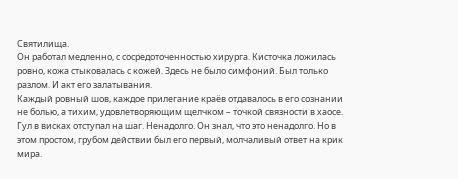Святилища.
Он работал медленно, с сосредоточенностью хирурга. Кисточка ложилась ровно, кожа стыковалась с кожей. Здесь не было симфоний. Был только разлом. И акт его залатывания.
Каждый ровный шов, каждое прилегание краёв отдавалось в его сознании не болью, а тихим, удовлетворяющим щелчком – точкой связности в хаосе. Гул в висках отступал на шаг. Ненадолго. Он знал, что это ненадолго. Но в этом простом, грубом действии был его первый, молчаливый ответ на крик мира.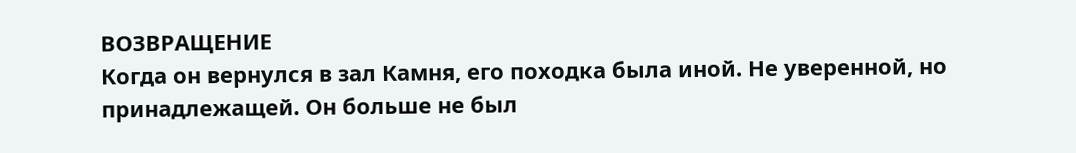ВОЗВРАЩЕНИЕ
Когда он вернулся в зал Камня, его походка была иной. Не уверенной, но принадлежащей. Он больше не был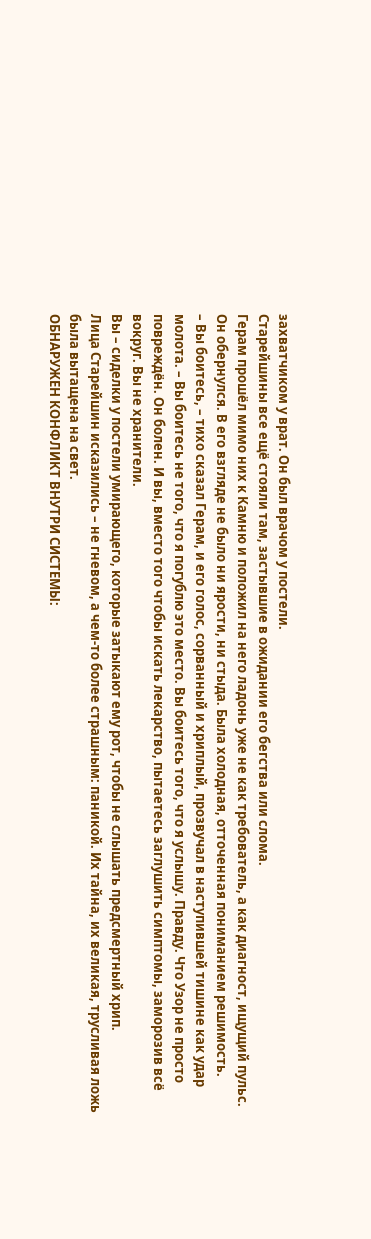захватчиком у врат. Он был врачом у постели.
Старейшины все ещё стояли там, застывшие в ожидании его бегства или слома.
Герам прошёл мимо них к Камню и положил на него ладонь уже не как требователь, а как диагност, ищущий пульс.
Он обернулся. В его взгляде не было ни ярости, ни стыда. Была холодная, отточенная пониманием решимость.
– Вы боитесь, – тихо сказал Герам, и его голос, сорванный и хриплый, прозвучал в наступившей тишине как удар молота. – Вы боитесь не того, что я погублю это место. Вы боитесь того, что я услышу. Правду. Что Узор не просто повреждён. Он болен. И вы, вместо того чтобы искать лекарство, пытаетесь заглушить симптомы, заморозив всё вокруг. Вы не хранители.
Вы – сиделки у постели умирающего, которые затыкают ему рот, чтобы не слышать предсмертный хрип.
Лица Старейшин исказились – не гневом, а чем-то более страшным: паникой. Их тайна, их великая, трусливая ложь была вытащена на свет.
ОБНАРУЖЕН КОНФЛИКТ ВНУТРИ СИСТЕМЫ: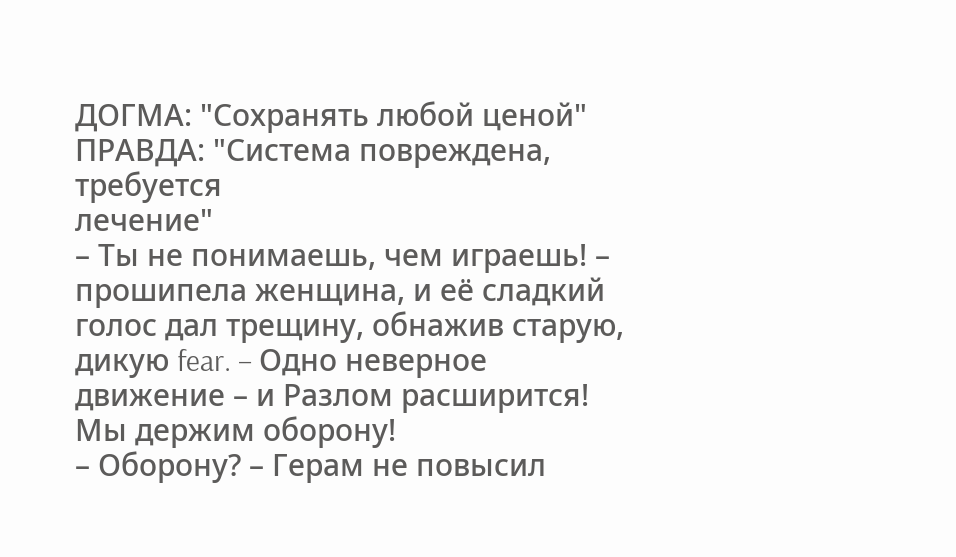ДОГМА: "Сохранять любой ценой"
ПРАВДА: "Система повреждена, требуется
лечение"
– Ты не понимаешь, чем играешь! – прошипела женщина, и её сладкий голос дал трещину, обнажив старую, дикую fear. – Одно неверное движение – и Разлом расширится! Мы держим оборону!
– Оборону? – Герам не повысил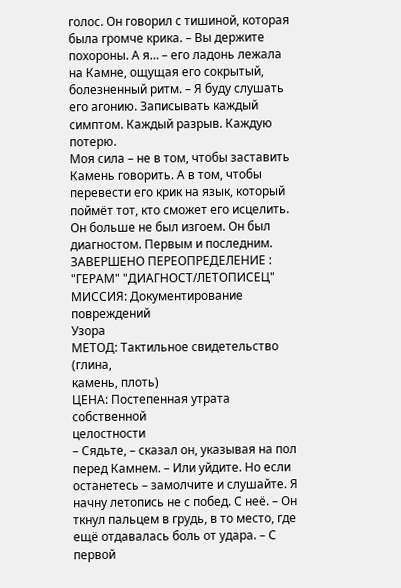голос. Он говорил с тишиной, которая была громче крика. – Вы держите похороны. А я… – его ладонь лежала на Камне, ощущая его сокрытый, болезненный ритм. – Я буду слушать его агонию. Записывать каждый симптом. Каждый разрыв. Каждую потерю.
Моя сила – не в том, чтобы заставить Камень говорить. А в том, чтобы перевести его крик на язык, который поймёт тот, кто сможет его исцелить.
Он больше не был изгоем. Он был диагностом. Первым и последним.
ЗАВЕРШЕНО ПЕРЕОПРЕДЕЛЕНИЕ :
"ГЕРАМ" "ДИАГНОСТ/ЛЕТОПИСЕЦ"
МИССИЯ: Документирование повреждений
Узора
МЕТОД: Тактильное свидетельство (глина,
камень, плоть)
ЦЕНА: Постепенная утрата собственной
целостности
– Сядьте, – сказал он, указывая на пол перед Камнем. – Или уйдите. Но если останетесь – замолчите и слушайте. Я начну летопись не с побед. С неё. – Он ткнул пальцем в грудь, в то место, где ещё отдавалась боль от удара. – С первой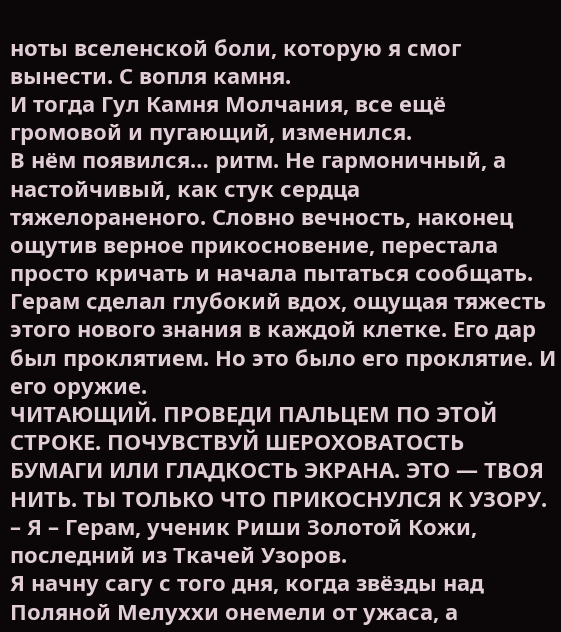ноты вселенской боли, которую я смог вынести. С вопля камня.
И тогда Гул Камня Молчания, все ещё громовой и пугающий, изменился.
В нём появился… ритм. Не гармоничный, а настойчивый, как стук сердца тяжелораненого. Словно вечность, наконец ощутив верное прикосновение, перестала просто кричать и начала пытаться сообщать.
Герам сделал глубокий вдох, ощущая тяжесть этого нового знания в каждой клетке. Его дар был проклятием. Но это было его проклятие. И его оружие.
ЧИТАЮЩИЙ. ПРОВЕДИ ПАЛЬЦЕМ ПО ЭТОЙ СТРОКЕ. ПОЧУВСТВУЙ ШЕРОХОВАТОСТЬ БУМАГИ ИЛИ ГЛАДКОСТЬ ЭКРАНА. ЭТО — ТВОЯ НИТЬ. ТЫ ТОЛЬКО ЧТО ПРИКОСНУЛСЯ К УЗОРУ.
– Я – Герам, ученик Риши Золотой Кожи, последний из Ткачей Узоров.
Я начну сагу с того дня, когда звёзды над Поляной Мелуххи онемели от ужаса, а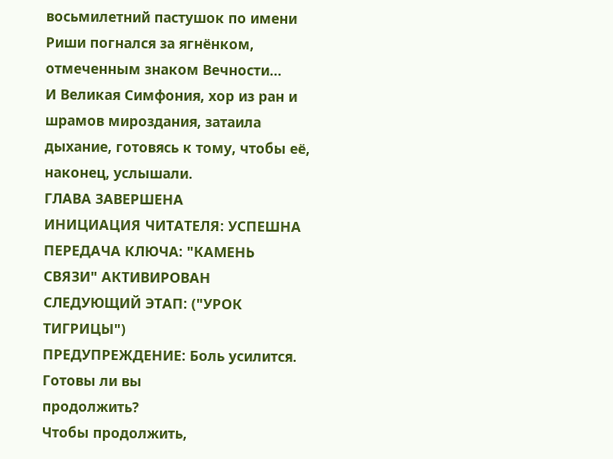восьмилетний пастушок по имени Риши погнался за ягнёнком, отмеченным знаком Вечности…
И Великая Симфония, хор из ран и шрамов мироздания, затаила дыхание, готовясь к тому, чтобы её, наконец, услышали.
ГЛАВА ЗАВЕРШЕНА
ИНИЦИАЦИЯ ЧИТАТЕЛЯ: УСПЕШНА
ПЕРЕДАЧА КЛЮЧА: "КАМЕНЬ СВЯЗИ" АКТИВИРОВАН
СЛЕДУЮЩИЙ ЭТАП: ("УРОК ТИГРИЦЫ")
ПРЕДУПРЕЖДЕНИЕ: Боль усилится. Готовы ли вы
продолжить?
Чтобы продолжить,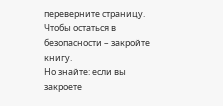переверните страницу. Чтобы остаться в безопасности – закройте книгу.
Но знайте: если вы закроете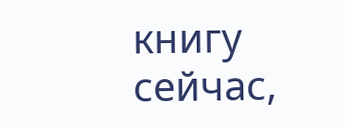книгу
сейчас,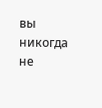вы никогда не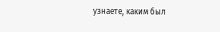узнаете, каким был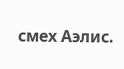смех Аэлис.